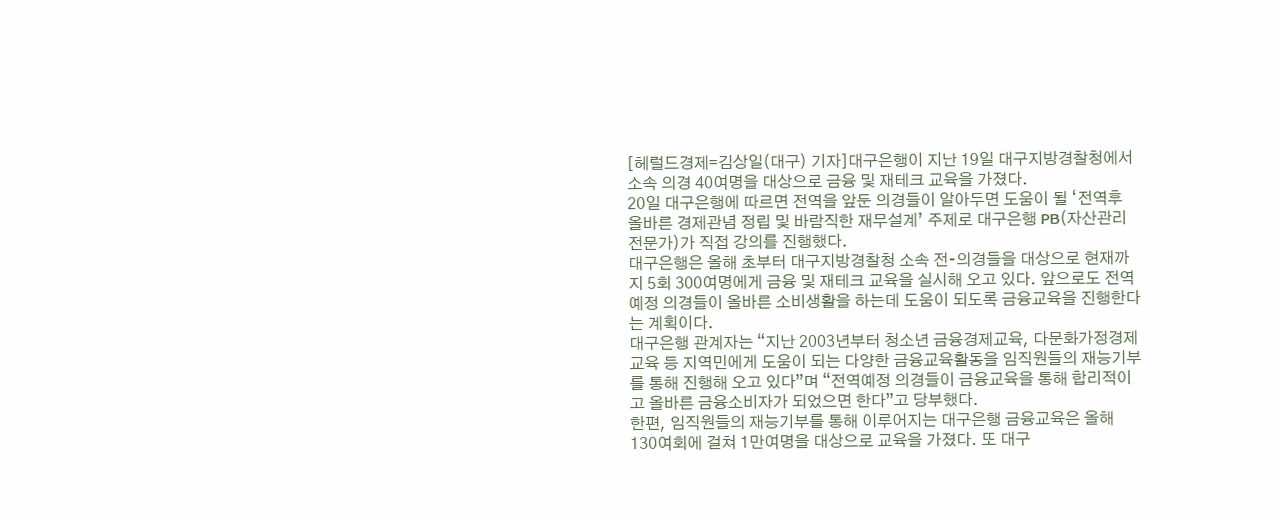[헤럴드경제=김상일(대구) 기자]대구은행이 지난 19일 대구지방경찰청에서 소속 의경 40여명을 대상으로 금융 및 재테크 교육을 가졌다.
20일 대구은행에 따르면 전역을 앞둔 의경들이 알아두면 도움이 될 ‘전역후 올바른 경제관념 정립 및 바람직한 재무설계’ 주제로 대구은행 PB(자산관리 전문가)가 직접 강의를 진행했다.
대구은행은 올해 초부터 대구지방경찰청 소속 전⁃의경들을 대상으로 현재까지 5회 300여명에게 금융 및 재테크 교육을 실시해 오고 있다. 앞으로도 전역예정 의경들이 올바른 소비생활을 하는데 도움이 되도록 금융교육을 진행한다는 계획이다.
대구은행 관계자는 “지난 2003년부터 청소년 금융경제교육, 다문화가정경제교육 등 지역민에게 도움이 되는 다양한 금융교육활동을 임직원들의 재능기부를 통해 진행해 오고 있다”며 “전역예정 의경들이 금융교육을 통해 합리적이고 올바른 금융소비자가 되었으면 한다”고 당부했다.
한편, 임직원들의 재능기부를 통해 이루어지는 대구은행 금융교육은 올해 130여회에 걸쳐 1만여명을 대상으로 교육을 가졌다. 또 대구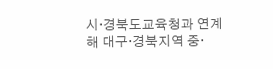시·경북도교육청과 연계해 대구·경북지역 중·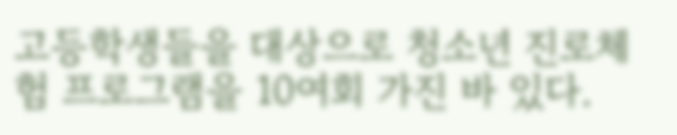고등학생들을 대상으로 청소년 진로체험 프로그램을 10여회 가진 바 있다.